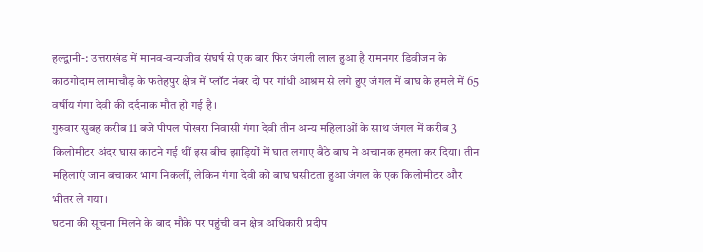हल्द्वानी-: उत्तराखंड में मानव-वन्यजीव संघर्ष से एक बार फिर जंगली लाल हुआ है रामनगर डिवीजन के काठगोदाम लामाचौड़ के फतेहपुर क्षेत्र में प्लॉट नंबर दो पर गांधी आश्रम से लगे हुए जंगल में बाघ के हमले में 65 वर्षीय गंगा देवी की दर्दनाक मौत हो गई है ।
गुरुवार सुबह करीब 11 बजे पीपल पोखरा निवासी गंगा देवी तीन अन्य महिलाओं के साथ जंगल में करीब 3 किलोमीटर अंदर घास काटने गई थीं इस बीच झाड़ियों में घात लगाए बैठे बाघ ने अचानक हमला कर दिया। तीन महिलाएं जान बचाकर भाग निकलीं, लेकिन गंगा देवी को बाघ घसीटता हुआ जंगल के एक किलोमीटर और भीतर ले गया ।
घटना की सूचना मिलने के बाद मौके पर पहुंची वन क्षेत्र अधिकारी प्रदीप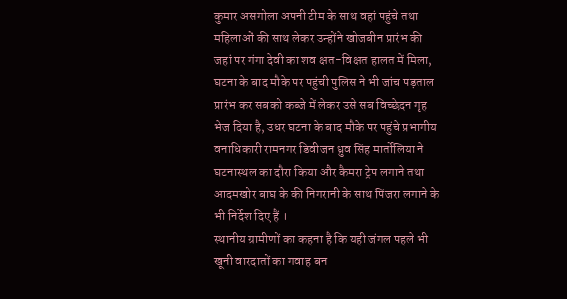कुमार असगोला अपनी टीम के साथ वहां पहुंचे तथा महिलाओं की साथ लेकर उन्होंने खोजबीन प्रारंभ की जहां पर गंगा देवी का शव क्षत-विक्षत हालत में मिला, घटना के बाद मौके पर पहुंची पुलिस ने भी जांच पड़ताल प्रारंभ कर सबको कब्जे में लेकर उसे सब विच्छेदन गृह भेज दिया है, उधर घटना के बाद मौके पर पहुंचे प्रभागीय वनाधिकारी रामनगर डिवीजन ध्रुव सिंह मार्तोलिया ने घटनास्थल का दौरा किया और कैमरा ट्रेप लगाने तथा आदमखोर बाघ के की निगरानी के साथ पिंजरा लगाने के भी निर्देश दिए हैं ।
स्थानीय ग्रामीणों का कहना है कि यही जंगल पहले भी खूनी वारदातों का गवाह बन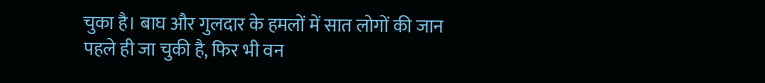चुका है। बाघ और गुलदार के हमलों में सात लोगों की जान पहले ही जा चुकी है, फिर भी वन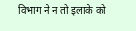विभाग ने न तो इलाके को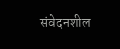संवेदनशील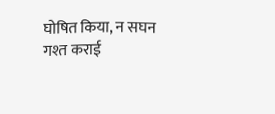घोषित किया, न सघन गश्त कराई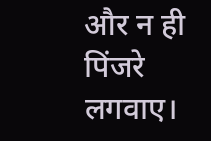और न ही पिंजरे लगवाए।